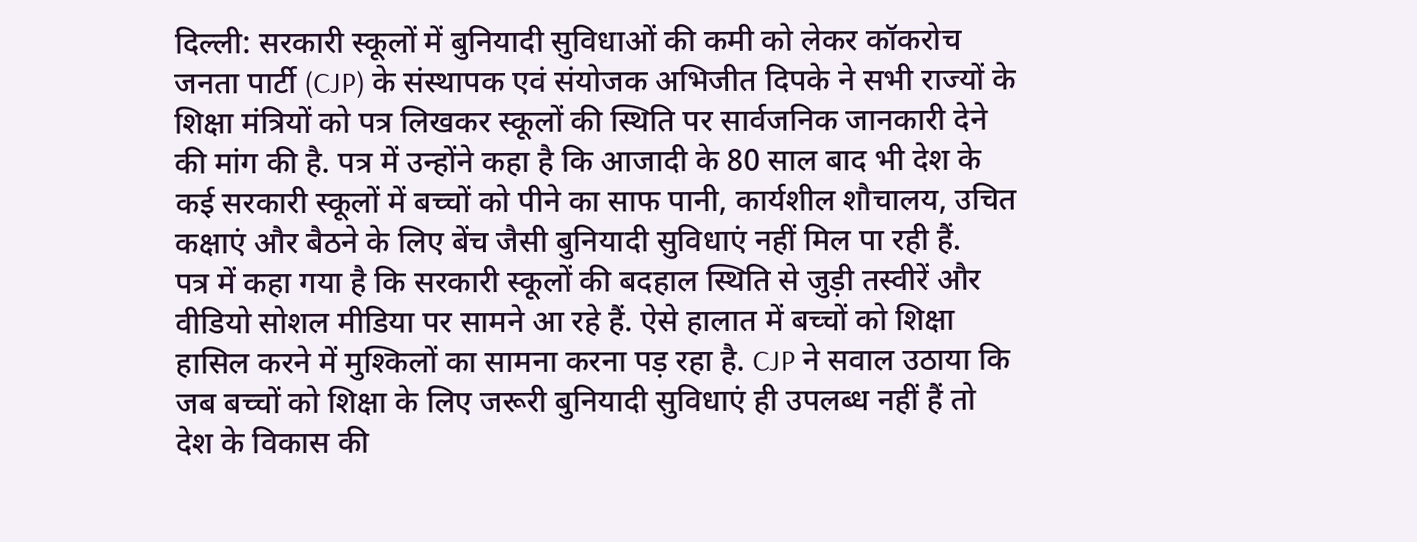दिल्ली: सरकारी स्कूलों में बुनियादी सुविधाओं की कमी को लेकर कॉकरोच जनता पार्टी (CJP) के संस्थापक एवं संयोजक अभिजीत दिपके ने सभी राज्यों के शिक्षा मंत्रियों को पत्र लिखकर स्कूलों की स्थिति पर सार्वजनिक जानकारी देने की मांग की है. पत्र में उन्होंने कहा है कि आजादी के 80 साल बाद भी देश के कई सरकारी स्कूलों में बच्चों को पीने का साफ पानी, कार्यशील शौचालय, उचित कक्षाएं और बैठने के लिए बेंच जैसी बुनियादी सुविधाएं नहीं मिल पा रही हैं.
पत्र में कहा गया है कि सरकारी स्कूलों की बदहाल स्थिति से जुड़ी तस्वीरें और वीडियो सोशल मीडिया पर सामने आ रहे हैं. ऐसे हालात में बच्चों को शिक्षा हासिल करने में मुश्किलों का सामना करना पड़ रहा है. CJP ने सवाल उठाया कि जब बच्चों को शिक्षा के लिए जरूरी बुनियादी सुविधाएं ही उपलब्ध नहीं हैं तो देश के विकास की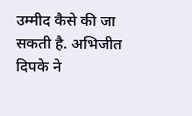उम्मीद कैसे की जा सकती है. अभिजीत दिपके ने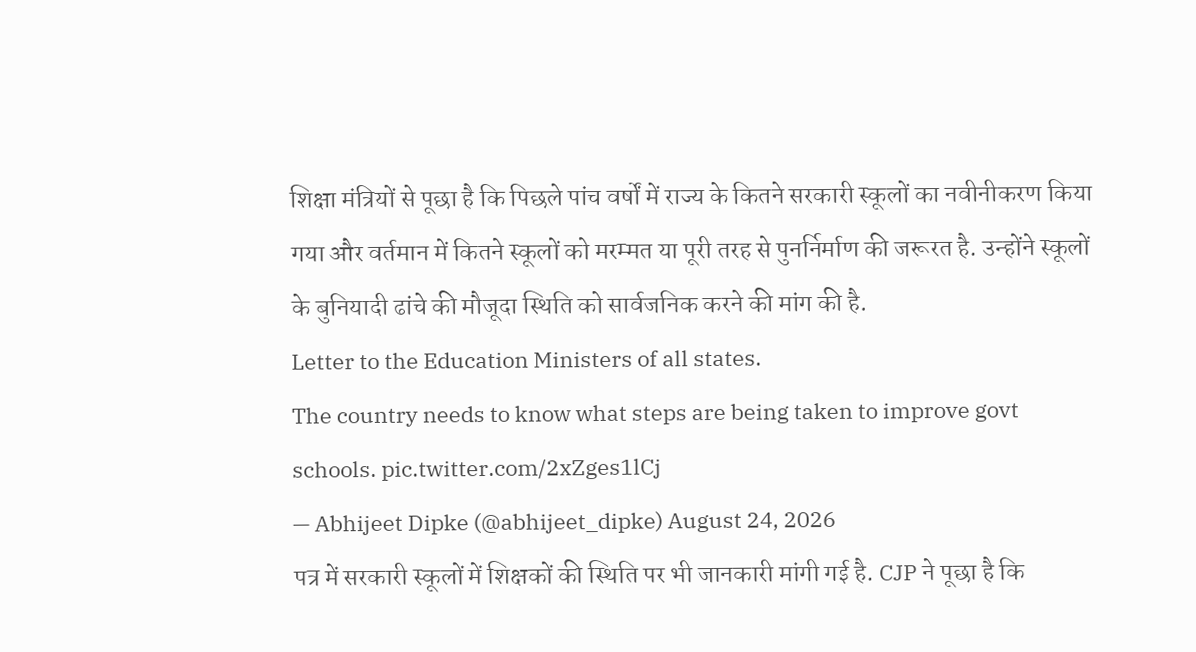शिक्षा मंत्रियों से पूछा है कि पिछले पांच वर्षों में राज्य के कितने सरकारी स्कूलों का नवीनीकरण किया गया और वर्तमान में कितने स्कूलों को मरम्मत या पूरी तरह से पुनर्निर्माण की जरूरत है. उन्होंने स्कूलों के बुनियादी ढांचे की मौजूदा स्थिति को सार्वजनिक करने की मांग की है.
Letter to the Education Ministers of all states.
The country needs to know what steps are being taken to improve govt schools. pic.twitter.com/2xZges1lCj
— Abhijeet Dipke (@abhijeet_dipke) August 24, 2026
पत्र में सरकारी स्कूलों में शिक्षकों की स्थिति पर भी जानकारी मांगी गई है. CJP ने पूछा है कि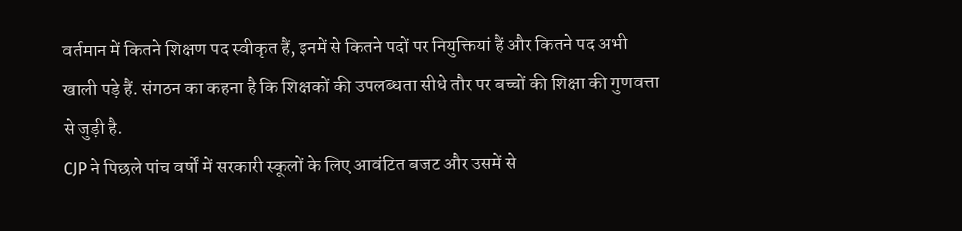वर्तमान में कितने शिक्षण पद स्वीकृत हैं, इनमें से कितने पदों पर नियुक्तियां हैं और कितने पद अभी खाली पड़े हैं. संगठन का कहना है कि शिक्षकों की उपलब्धता सीधे तौर पर बच्चों की शिक्षा की गुणवत्ता से जुड़ी है.
CJP ने पिछले पांच वर्षों में सरकारी स्कूलों के लिए आवंटित बजट और उसमें से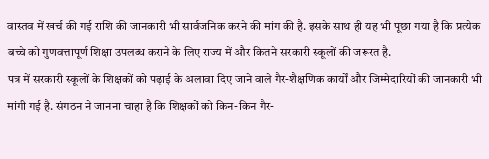वास्तव में खर्च की गई राशि की जानकारी भी सार्वजनिक करने की मांग की है. इसके साथ ही यह भी पूछा गया है कि प्रत्येक बच्चे को गुणवत्तापूर्ण शिक्षा उपलब्ध कराने के लिए राज्य में और कितने सरकारी स्कूलों की जरूरत है.
पत्र में सरकारी स्कूलों के शिक्षकों को पढ़ाई के अलावा दिए जाने वाले गैर-शैक्षणिक कार्यों और जिम्मेदारियों की जानकारी भी मांगी गई है. संगठन ने जानना चाहा है कि शिक्षकों को किन-किन गैर-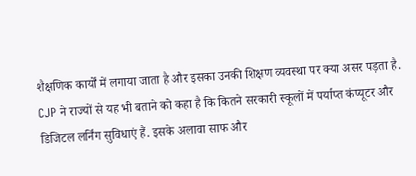शैक्षणिक कार्यों में लगाया जाता है और इसका उनकी शिक्षण व्यवस्था पर क्या असर पड़ता है.
CJP ने राज्यों से यह भी बताने को कहा है कि कितने सरकारी स्कूलों में पर्याप्त कंप्यूटर और डिजिटल लर्निंग सुविधाएं हैं. इसके अलावा साफ और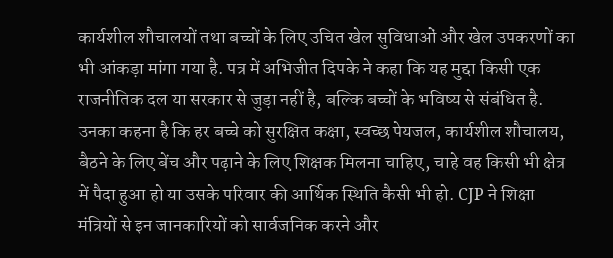कार्यशील शौचालयों तथा बच्चों के लिए उचित खेल सुविधाओं और खेल उपकरणों का भी आंकड़ा मांगा गया है. पत्र में अभिजीत दिपके ने कहा कि यह मुद्दा किसी एक राजनीतिक दल या सरकार से जुड़ा नहीं है, बल्कि बच्चों के भविष्य से संबंधित है. उनका कहना है कि हर बच्चे को सुरक्षित कक्षा, स्वच्छ पेयजल, कार्यशील शौचालय, बैठने के लिए बेंच और पढ़ाने के लिए शिक्षक मिलना चाहिए, चाहे वह किसी भी क्षेत्र में पैदा हुआ हो या उसके परिवार की आर्थिक स्थिति कैसी भी हो. CJP ने शिक्षा मंत्रियों से इन जानकारियों को सार्वजनिक करने और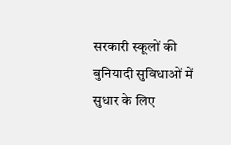सरकारी स्कूलों की बुनियादी सुविधाओं में सुधार के लिए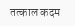तत्काल कदम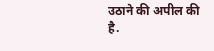उठाने की अपील की है.